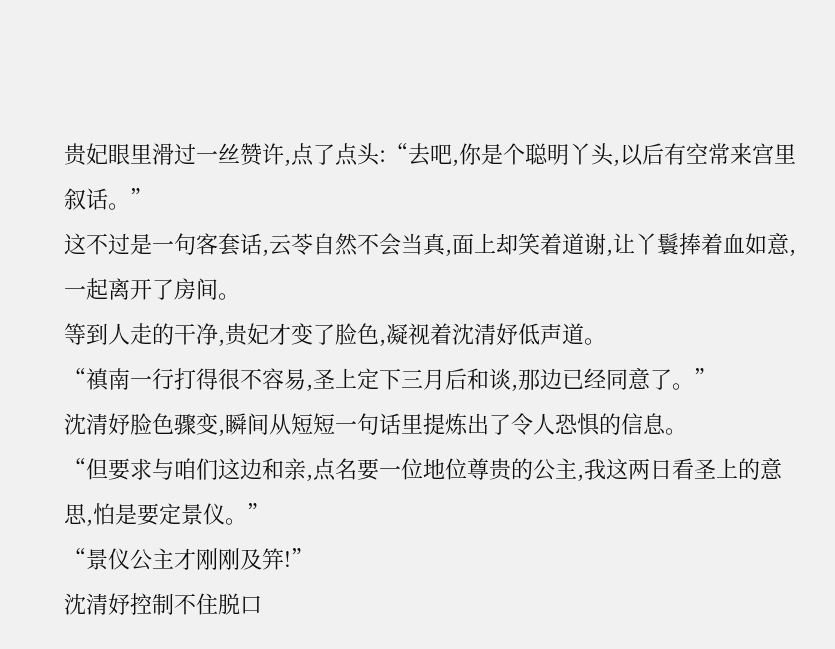贵妃眼里滑过一丝赞许,点了点头:“去吧,你是个聪明丫头,以后有空常来宫里叙话。”
这不过是一句客套话,云苓自然不会当真,面上却笑着道谢,让丫鬟捧着血如意,一起离开了房间。
等到人走的干净,贵妃才变了脸色,凝视着沈清妤低声道。
“禛南一行打得很不容易,圣上定下三月后和谈,那边已经同意了。”
沈清妤脸色骤变,瞬间从短短一句话里提炼出了令人恐惧的信息。
“但要求与咱们这边和亲,点名要一位地位尊贵的公主,我这两日看圣上的意思,怕是要定景仪。”
“景仪公主才刚刚及笄!”
沈清妤控制不住脱口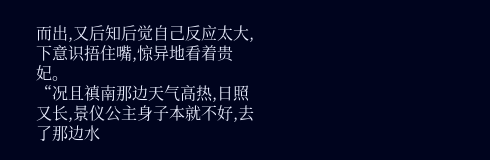而出,又后知后觉自己反应太大,下意识捂住嘴,惊异地看着贵妃。
“况且禛南那边天气高热,日照又长,景仪公主身子本就不好,去了那边水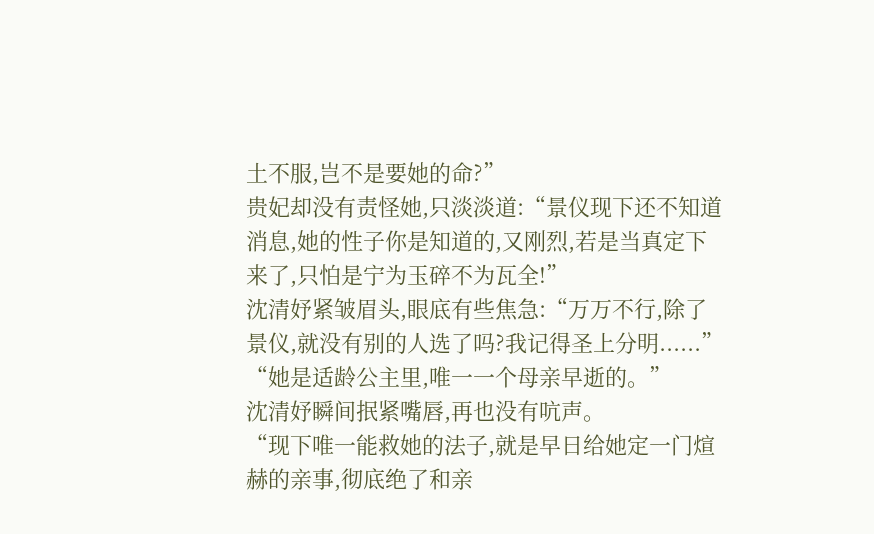土不服,岂不是要她的命?”
贵妃却没有责怪她,只淡淡道:“景仪现下还不知道消息,她的性子你是知道的,又刚烈,若是当真定下来了,只怕是宁为玉碎不为瓦全!”
沈清妤紧皱眉头,眼底有些焦急:“万万不行,除了景仪,就没有别的人选了吗?我记得圣上分明......”
“她是适龄公主里,唯一一个母亲早逝的。”
沈清妤瞬间抿紧嘴唇,再也没有吭声。
“现下唯一能救她的法子,就是早日给她定一门煊赫的亲事,彻底绝了和亲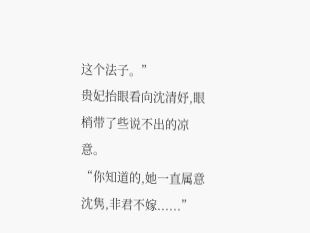这个法子。”
贵妃抬眼看向沈清妤,眼梢带了些说不出的凉意。
“你知道的,她一直属意沈隽,非君不嫁......”